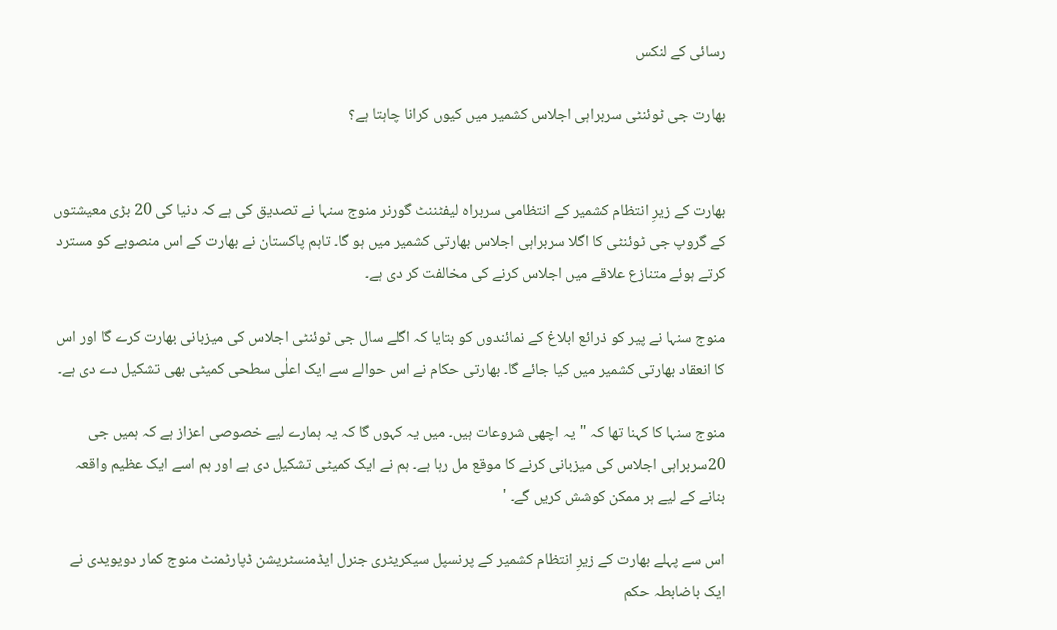رسائی کے لنکس

بھارت جی ٹوئنٹی سربراہی اجلاس کشمیر میں کیوں کرانا چاہتا ہے؟


بھارت کے زیرِ انتظام کشمیر کے انتظامی سربراہ لیفٹننٹ گورنر منوج سنہا نے تصدیق کی ہے کہ دنیا کی 20 بڑی معیشتوں کے گروپ جی ٹوئنٹی کا اگلا سربراہی اجلاس بھارتی کشمیر میں ہو گا۔ تاہم پاکستان نے بھارت کے اس منصوبے کو مسترد کرتے ہوئے متنازع علاقے میں اجلاس کرنے کی مخالفت کر دی ہے۔

منوج سنہا نے پیر کو ذرائع ابلاغ کے نمائندوں کو بتایا کہ اگلے سال جی ٹوئنٹی اجلاس کی میزبانی بھارت کرے گا اور اس کا انعقاد بھارتی کشمیر میں کیا جائے گا۔ بھارتی حکام نے اس حوالے سے ایک اعلٰی سطحی کمیٹی بھی تشکیل دے دی ہے۔

منوج سنہا کا کہنا تھا کہ "یہ اچھی شروعات ہیں۔ میں یہ کہوں گا کہ یہ ہمارے لیے خصوصی اعزاز ہے کہ ہمیں جی 20سربراہی اجلاس کی میزبانی کرنے کا موقع مل رہا ہے۔ ہم نے ایک کمیٹی تشکیل دی ہے اور ہم اسے ایک عظیم واقعہ بنانے کے لیے ہر ممکن کوشش کریں گے۔ '

اس سے پہلے بھارت کے زیرِ انتظام کشمیر کے پرنسپل سیکریٹری جنرل ایڈمنسٹریشن ڈپارٹمنٹ منوج کمار دویویدی نے ایک باضابطہ حکم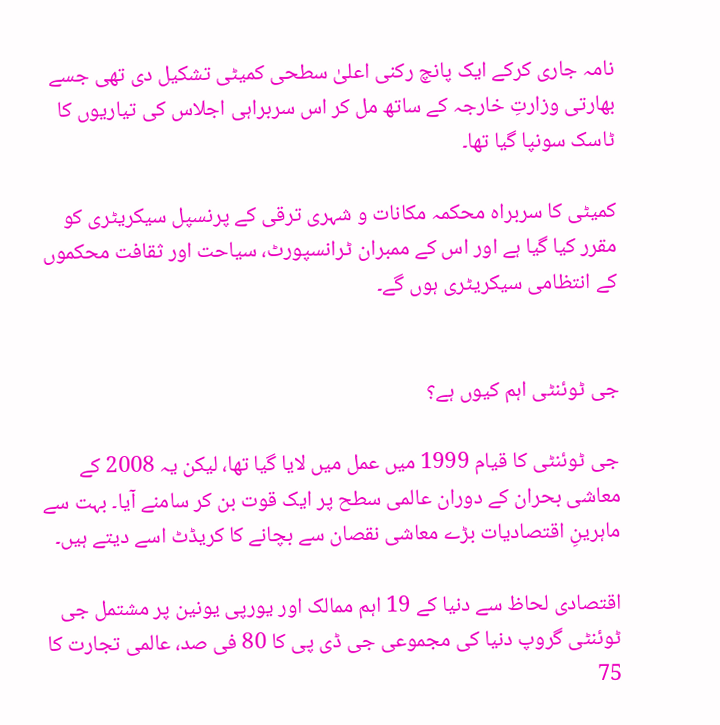نامہ جاری کرکے ایک پانچ رکنی اعلیٰ سطحی کمیٹی تشکیل دی تھی جسے بھارتی وزارتِ خارجہ کے ساتھ مل کر اس سربراہی اجلاس کی تیاریوں کا ٹاسک سونپا گیا تھا۔

کمیٹی کا سربراہ محکمہ مکانات و شہری ترقی کے پرنسپل سیکریٹری کو مقرر کیا گیا ہے اور اس کے ممبران ٹرانسپورٹ، سیاحت اور ثقافت محکموں کے انتظامی سیکریٹری ہوں گے۔


جی ٹوئنٹی اہم کیوں ہے؟

جی ٹوئنٹی کا قیام 1999 میں عمل میں لایا گیا تھا، لیکن یہ 2008 کے معاشی بحران کے دوران عالمی سطح پر ایک قوت بن کر سامنے آیا۔ بہت سے ماہرینِ اقتصادیات بڑے معاشی نقصان سے بچانے کا کریڈٹ اسے دیتے ہیں۔

اقتصادی لحاظ سے دنیا کے 19 اہم ممالک اور یورپی یونین پر مشتمل جی ٹوئنٹی گروپ دنیا کی مجموعی جی ڈی پی کا 80 فی صد، عالمی تجارت کا 75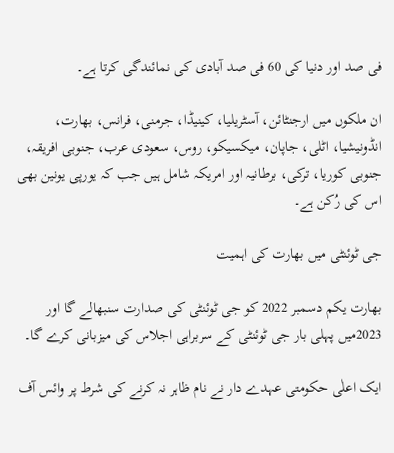فی صد اور دنیا کی 60 فی صد آبادی کی نمائندگی کرتا ہے۔

ان ملکوں میں ارجنٹائن، آسٹریلیا، کینیڈا، جرمنی، فرانس، بھارت، انڈونیشیا، اٹلی، جاپان، میکسیکو، روس، سعودی عرب، جنوبی افریقہ، جنوبی کوریا، ترکی، برطانیہ اور امریکہ شامل ہیں جب کہ یورپی یونین بھی اس کی رُکن ہے۔

جی ٹوئنٹی میں بھارت کی اہمیت

بھارت یکم دسمبر 2022 کو جی ٹوئنٹی کی صدارت سنبھالے گا اور 2023میں پہلی بار جی ٹوئنٹی کے سربراہی اجلاس کی میزبانی کرے گا۔

ایک اعلٰی حکومتی عہدے دار نے نام ظاہر نہ کرنے کی شرط پر وائس آف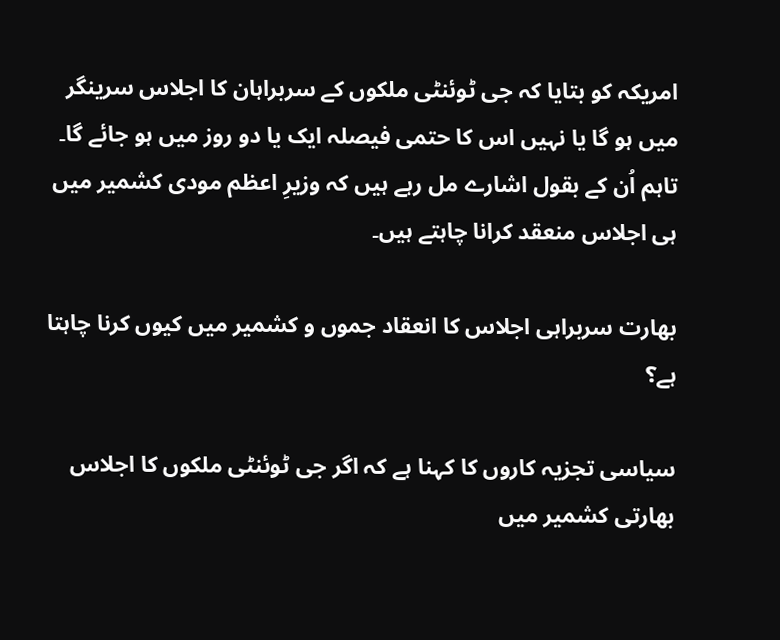امریکہ کو بتایا کہ جی ٹوئنٹی ملکوں کے سربراہان کا اجلاس سرینگر میں ہو گا یا نہیں اس کا حتمی فیصلہ ایک یا دو روز میں ہو جائے گا۔ تاہم اُن کے بقول اشارے مل رہے ہیں کہ وزیرِ اعظم مودی کشمیر میں ہی اجلاس منعقد کرانا چاہتے ہیں۔

بھارت سربراہی اجلاس کا انعقاد جموں و کشمیر میں کیوں کرنا چاہتا ہے؟

سیاسی تجزیہ کاروں کا کہنا ہے کہ اگر جی ٹوئنٹی ملکوں کا اجلاس بھارتی کشمیر میں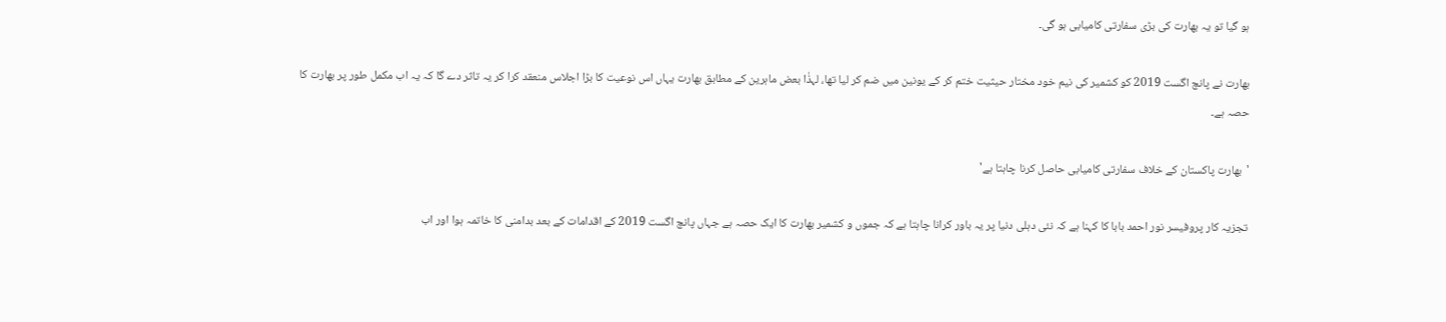ہو گیا تو یہ بھارت کی بڑی سفارتی کامیابی ہو گی۔

بھارت نے پانچ اگست 2019 کو کشمیر کی نیم خود مختار حیثیت ختم کر کے یونین میں ضم کر لیا تھا، لہذٰا بعض ماہرین کے مطابق بھارت یہاں اس نوعیت کا بڑا اجلاس منعقد کرا کر یہ تاثر دے گا کہ یہ اب مکمل طور پر بھارت کا حصہ ہے۔

'بھارت پاکستان کے خلاف سفارتی کامیابی حاصل کرنا چاہتا ہے'

تجزیہ کار پروفیسر نور احمد بابا کا کہنا ہے کہ نئی دہلی دنیا پر یہ باور کرانا چاہتا ہے کہ جموں و کشمیر بھارت کا ایک حصہ ہے جہاں پانچ اگست 2019 کے اقدامات کے بعد بدامنی کا خاتمہ ہوا اور اب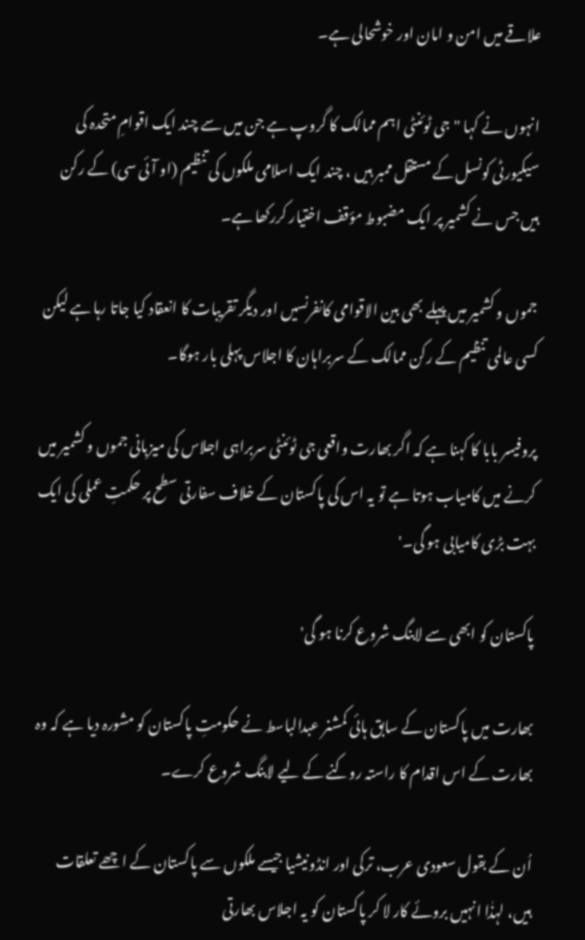علاقے میں امن و امان اور خوشحالی ہے۔

انہوں نے کہا "جی ٹوئنٹی اہم ممالک کا گروپ ہے جن میں سے چند ایک اقوامِ متحدہ کی سیکیورٹی کونسل کے مستقل ممبر ہیں ، چند ایک اسلامی ملکوں کی تنظیم (او آئی سی) کے رکن ہیں جس نے کشمیر پر ایک مضبوط مؤقف اختیار کررکھا ہے۔

جموں و کشمیر میں پہلے بھی بین الاقوامی کانفرنسیں اور دیگر تقریبات کا انعقاد کیا جاتا رہا ہے لیکن کسی عالمی تنظیم کے رکن ممالک کے سربراہان کا اجلاس پہلی بار ہوگا۔

پروفیسر بابا کا کہنا ہے کہ اگر بھارت واقعی جی ٹوئنٹی سربراہی اجلاس کی میزبانی جموں و کشمیر میں کرنے میں کامیاب ہوتا ہے تو یہ اس کی پاکستان کے خلاف سفارتی سطح پر حکمتِ عملی کی ایک بہت بڑی کامیابی ہو گی۔'

پاکستان کو ابھی سے لابنگ شروع کرنا ہو گی'

بھارت میں پاکستان کے سابق ہائی کمشنر عبدالباسط نے حکومتِ پاکستان کو مشورہ دیا ہے کہ وہ بھارت کے اس اقدام کا راستہ روکنے کے لیے لابنگ شروع کرے۔

اُن کے بقول سعودی عرب، ترکی اور انڈونیشیا جیسے ملکوں سے پاکستان کے اچھے تعلقات ہیں، لہذٰا انہیں بروئے کار لا کر پاکستان کو یہ اجلاس بھارتی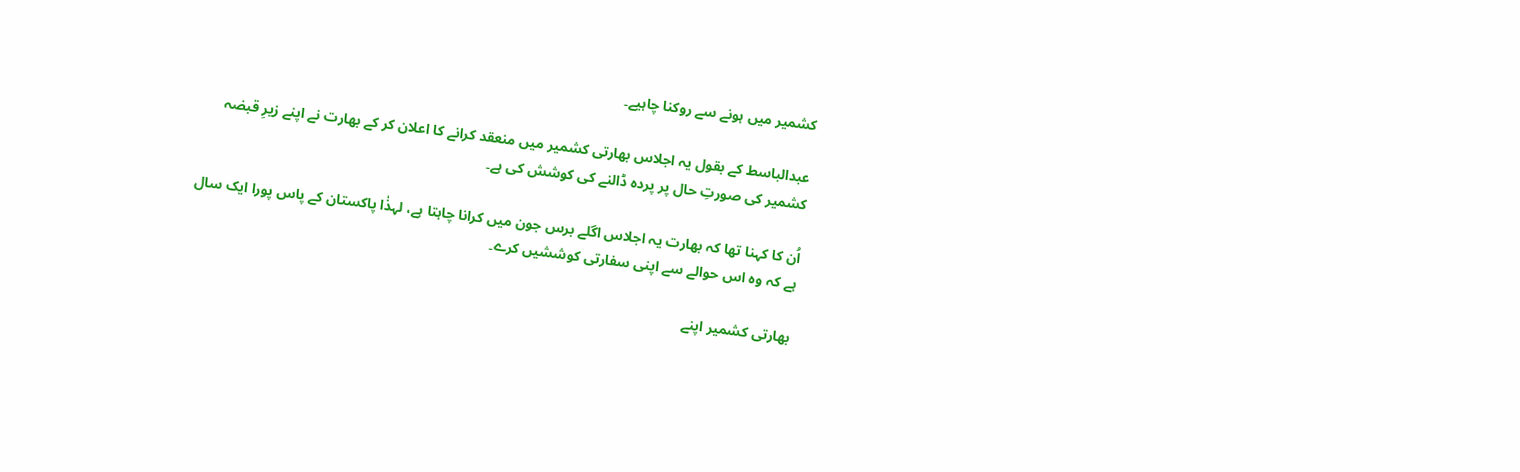کشمیر میں ہونے سے روکنا چاہیے۔

عبدالباسط کے بقول یہ اجلاس بھارتی کشمیر میں منعقد کرانے کا اعلان کر کے بھارت نے اپنے زیرِ قبضہ کشمیر کی صورتِ حال پر پردہ ڈالنے کی کوشش کی ہے۔

اُن کا کہنا تھا کہ بھارت یہ اجلاس اگلے برس جون میں کرانا چاہتا ہے، لہذٰا پاکستان کے پاس پورا ایک سال ہے کہ وہ اس حوالے سے اپنی سفارتی کوششیں کرے۔

بھارتی کشمیر اپنے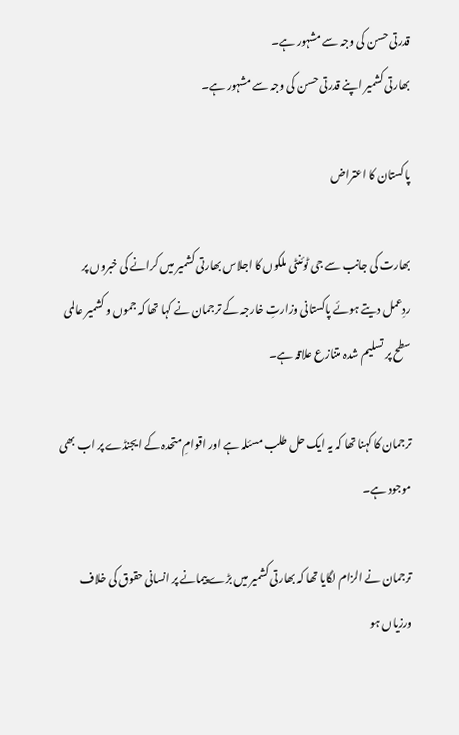قدرتی حسن کی وجہ سے مشہور ہے۔
بھارتی کشمیر اپنے قدرتی حسن کی وجہ سے مشہور ہے۔

پاکستان کا اعتراض

بھارت کی جانب سے جی ٹوئنٹی ملکوں کا اجلاس بھارتی کشمیر میں کرانے کی خبروں پر ردِعمل دیتے ہوئے پاکستانی وزارتِ خارجہ کے ترجمان نے کہا تھا کہ جموں و کشمیر عالمی سطح پر تسلیم شدہ متنازع علاقہ ہے۔

ترجمان کا کہنا تھا کہ یہ ایک حل طلب مسئلہ ہے اور اقوامِ متحدہ کے ایجنڈے پر اب بھی موجود ہے۔

ترجمان نے الزام لگایا تھا کہ بھارتی کشمیر میں بڑے پیمانے پر انسانی حقوق کی خلاف ورزیاں ہو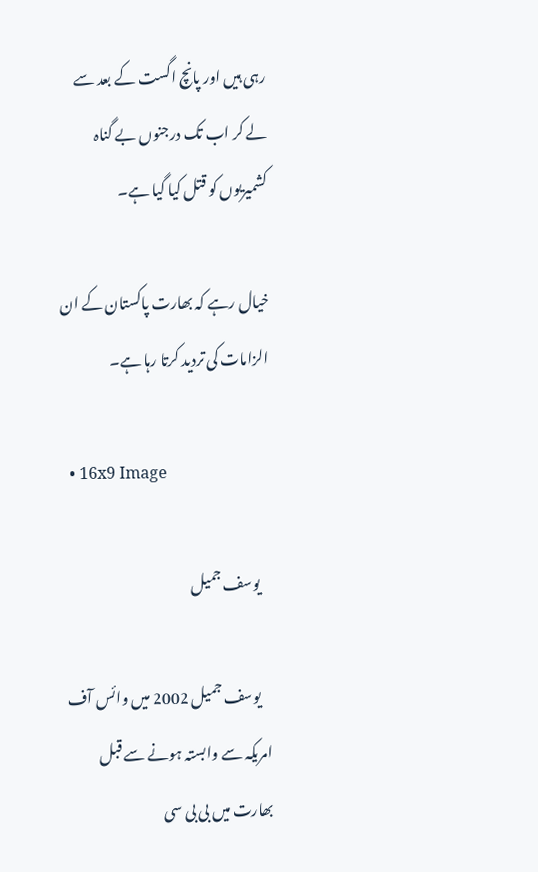رہی ہیں اور پانچ اگست کے بعد سے لے کر اب تک درجنوں بے گناہ کشمیریوں کو قتل کیا گیا ہے۔

خیال رہے کہ بھارت پاکستان کے ان الزامات کی تردید کرتا رہا ہے۔

  • 16x9 Image

    یوسف جمیل

    یوسف جمیل 2002 میں وائس آف امریکہ سے وابستہ ہونے سے قبل بھارت میں بی بی سی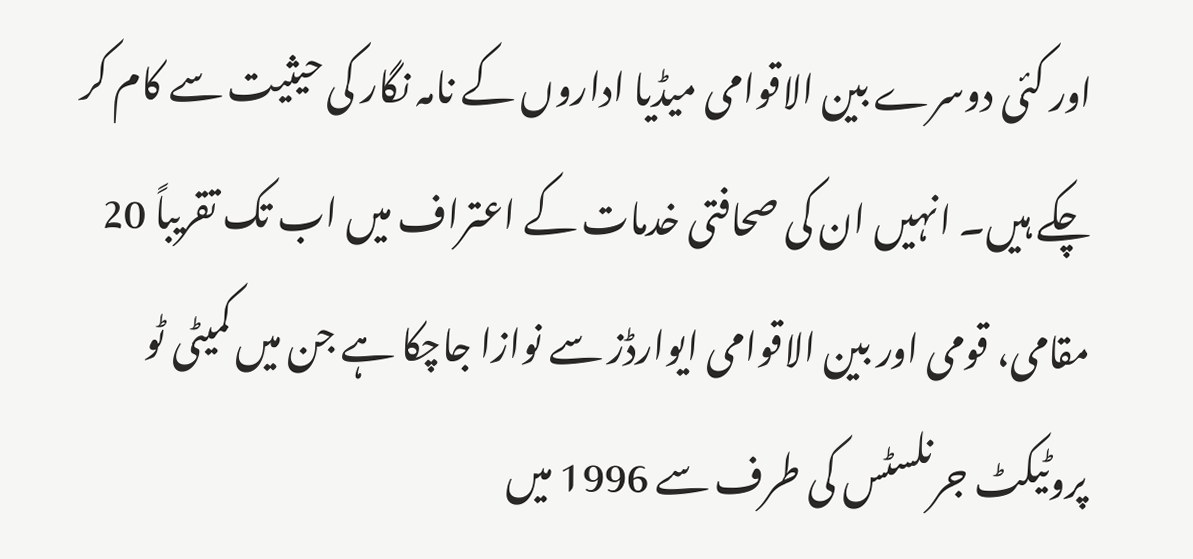اور کئی دوسرے بین الاقوامی میڈیا اداروں کے نامہ نگار کی حیثیت سے کام کر چکے ہیں۔ انہیں ان کی صحافتی خدمات کے اعتراف میں اب تک تقریباً 20 مقامی، قومی اور بین الاقوامی ایوارڈز سے نوازا جاچکا ہے جن میں کمیٹی ٹو پروٹیکٹ جرنلسٹس کی طرف سے 1996 میں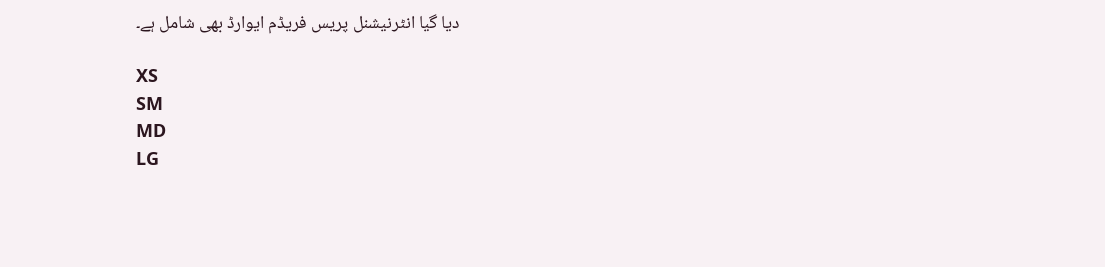دیا گیا انٹرنیشنل پریس فریڈم ایوارڈ بھی شامل ہے۔

XS
SM
MD
LG